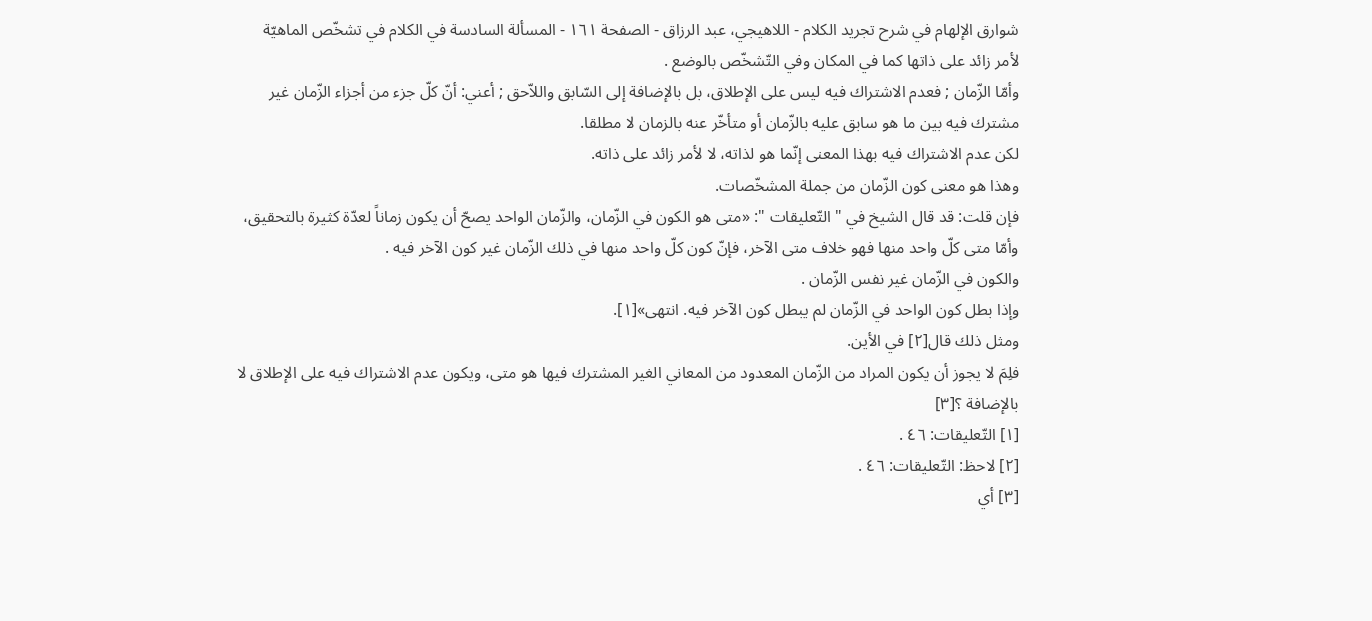شوارق الإلهام في شرح تجريد الكلام - اللاهيجي، عبد الرزاق - الصفحة ١٦١ - المسألة السادسة في الكلام في تشخّص الماهيّة
لأمر زائد على ذاتها كما في المكان وفي التّشخّص بالوضع .
وأمّا الزّمان ; فعدم الاشتراك فيه ليس على الإطلاق، بل بالإضافة إلى السّابق واللاّحق ; أعني: أنّ كلّ جزء من أجزاء الزّمان غير مشترك فيه بين ما هو سابق عليه بالزّمان أو متأخّر عنه بالزمان لا مطلقا.
لكن عدم الاشتراك فيه بهذا المعنى إنّما هو لذاته، لا لأمر زائد على ذاته.
وهذا هو معنى كون الزّمان من جملة المشخّصات.
فإن قلت: قد قال الشيخ في " التّعليقات ": «متى هو الكون في الزّمان، والزّمان الواحد يصحّ أن يكون زماناً لعدّة كثيرة بالتحقيق، وأمّا متى كلّ واحد منها فهو خلاف متى الآخر، فإنّ كون كلّ واحد منها في ذلك الزّمان غير كون الآخر فيه .
والكون في الزّمان غير نفس الزّمان .
وإذا بطل كون الواحد في الزّمان لم يبطل كون الآخر فيه. انتهى»[١].
ومثل ذلك قال[٢] في الأين.
فلِمَ لا يجوز أن يكون المراد من الزّمان المعدود من المعاني الغير المشترك فيها هو متى، ويكون عدم الاشتراك فيه على الإطلاق لا بالإضافة ؟[٣]
[١] التّعليقات: ٤٦ .
[٢] لاحظ: التّعليقات: ٤٦ .
[٣] أي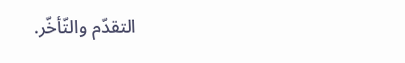التقدّم والتّأخّر.